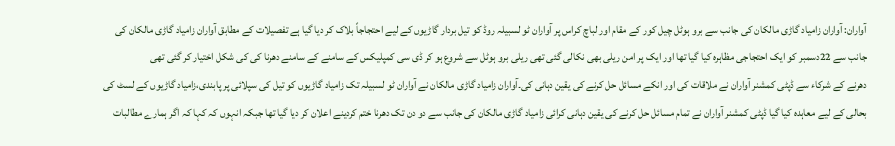آواران: آواران زامیاد گاڑی مالکان کی جانب سے برو ہوٹل چیل کور کے مقام اور لباچ کراس پر آواران ٹو لسبیلہ روڈ کو تیل بردار گاڑیوں کے لیے احتجاجاً بلاک کر دیا گیا ہے تفصیلات کے مطابق آواران زامیاد گاڑی مالکان کی جانب سے 22دسمبر کو ایک احتجاجی مظاہرہ کیا گیا تھا اور ایک پر امن ریلی بھی نکالی گئی تھی ریلی برو ہوٹل سے شروع ہو کر ڈی سی کمپلیکس کے سامنے کے سامنے دھرنا کی کی شکل اختیار کر گئی تھی
دھرنے کے شرکاء سے ڈپٹی کمشنر آواران نے ملاقات کی اور انکے مسائل حل کرنے کی یقین دہانی کی۔آواران زامیاد گاڑی مالکان نے آواران ٹو لسبیلہ تک زامیاد گاڑیوں کو تیل کی سپلائی پر پابندی،زامیاد گاڑیوں کے لسٹ کی بحالی کے لیے معاہدہ کیا گیا ڈپٹی کمشنر آواران نے تمام مسائل حل کرنے کی یقین دہانی کرائی زامیاد گاڑی مالکان کی جانب سے دو دن تک دھرنا ختم کردینے اعلان کر دیا گیا تھا جبکہ انہوں کہ کہا کہ اگر ہمارے مطالبات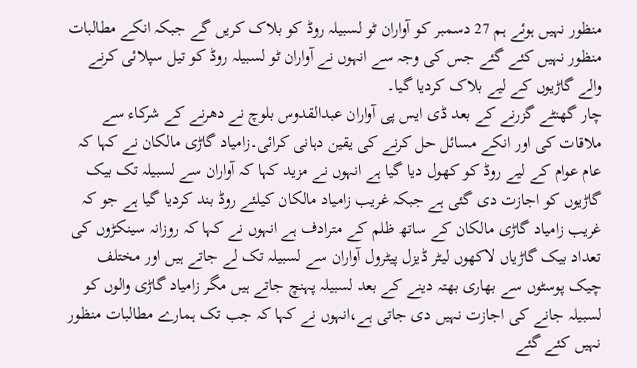منظور نہیں ہوئے ہم 27 دسمبر کو آواران ٹو لسبیلہ روڈ کو بلاک کریں گے جبکہ انکے مطالبات منظور نہیں کئے گئے جس کی وجہ سے انہوں نے آواران ٹو لسبیلہ روڈ کو تیل سپلائی کرنے والے گاڑیوں کے لیے بلاک کردیا گیا۔
چار گھنٹے گزرنے کے بعد ڈی ایس پی آواران عبدالقدوس بلوچ نے دھرنے کے شرکاء سے ملاقات کی اور انکے مسائل حل کرنے کی یقین دہانی کرائی۔زامیاد گاڑی مالکان نے کہا کہ عام عوام کے لیے روڈ کو کھول دیا گیا ہے انہوں نے مزید کہا کہ آواران سے لسبیلہ تک بیک گاڑیوں کو اجازت دی گئی ہے جبکہ غریب زامیاد مالکان کیلئے روڈ بند کردیا گیا ہے جو کہ غریب زامیاد گاڑی مالکان کے ساتھ ظلم کے مترادف ہے انہوں نے کہا کہ روزانہ سینکڑوں کی تعداد بیک گاڑیاں لاکھوں لیٹر ڈیزل پیٹرول آواران سے لسبیلہ تک لے جاتے ہیں اور مختلف چیک پوسٹوں سے بھاری بھتہ دینے کے بعد لسبیلہ پہنچ جاتے ہیں مگر زامیاد گاڑی والوں کو لسبیلہ جانے کی اجازت نہیں دی جاتی ہے،انہوں نے کہا کہ جب تک ہمارے مطالبات منظور نہیں کئے گئے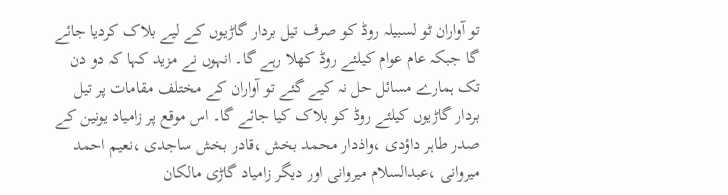تو آواران ٹو لسبیلہ روڈ کو صرف تیل بردار گاڑیوں کے لیے بلاک کردیا جائے گا جبکہ عام عوام کیلئے روڈ کھلا رہے گا۔ انہوں نے مزید کہا کہ دو دن تک ہمارے مسائل حل نہ کیے گئے تو آواران کے مختلف مقامات پر تیل بردار گاڑیوں کیلئے روڈ کو بلاک کیا جائے گا۔ اس موقع پر زامیاد یونین کے صدر طاہر داؤدی ،واذدار محمد بخش ،قادر بخش ساجدی ،نعیم احمد میروانی ،عبدالسلام میروانی اور دیگر زامیاد گاڑی مالکان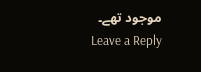موجود تھے۔
Leave a Reply